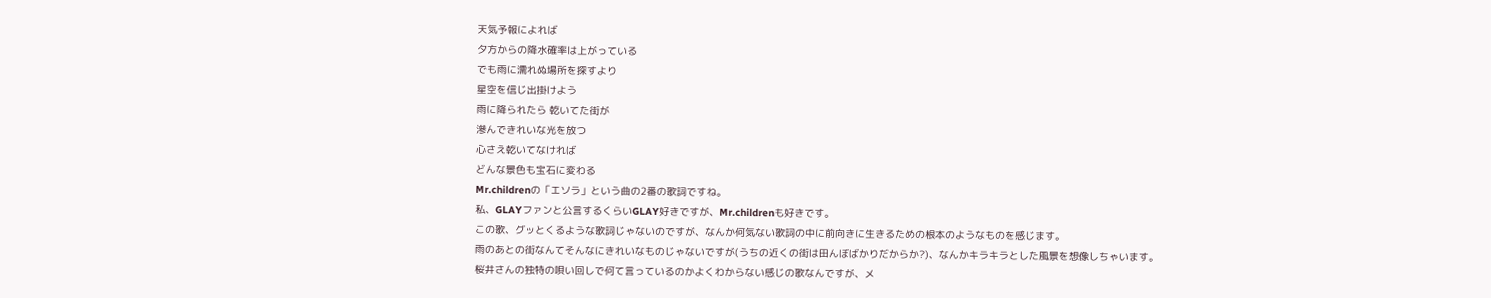天気予報によれば
夕方からの降水確率は上がっている
でも雨に濡れぬ場所を探すより
星空を信じ出掛けよう
雨に降られたら 乾いてた街が
滲んできれいな光を放つ
心さえ乾いてなければ
どんな景色も宝石に変わる
Mr.childrenの「エソラ」という曲の2番の歌詞ですね。
私、GLAYファンと公言するくらいGLAY好きですが、Mr.childrenも好きです。
この歌、グッとくるような歌詞じゃないのですが、なんか何気ない歌詞の中に前向きに生きるための根本のようなものを感じます。
雨のあとの街なんてそんなにきれいなものじゃないですが(うちの近くの街は田んぼばかりだからか?)、なんかキラキラとした風景を想像しちゃいます。
桜井さんの独特の唄い回しで何て言っているのかよくわからない感じの歌なんですが、メ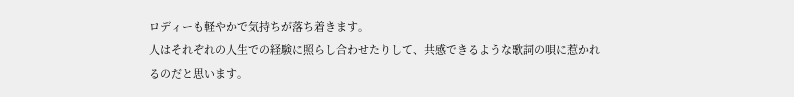ロディーも軽やかで気持ちが落ち着きます。
人はそれぞれの人生での経験に照らし合わせたりして、共感できるような歌詞の唄に惹かれるのだと思います。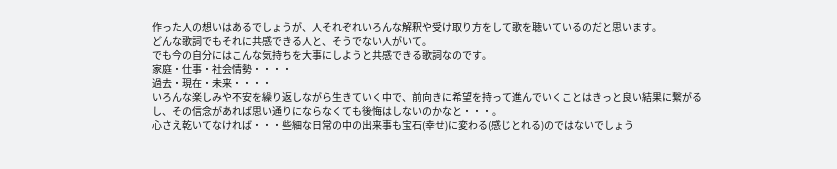作った人の想いはあるでしょうが、人それぞれいろんな解釈や受け取り方をして歌を聴いているのだと思います。
どんな歌詞でもそれに共感できる人と、そうでない人がいて。
でも今の自分にはこんな気持ちを大事にしようと共感できる歌詞なのです。
家庭・仕事・社会情勢・・・・
過去・現在・未来・・・・
いろんな楽しみや不安を繰り返しながら生きていく中で、前向きに希望を持って進んでいくことはきっと良い結果に繋がるし、その信念があれば思い通りにならなくても後悔はしないのかなと・・・。
心さえ乾いてなければ・・・些細な日常の中の出来事も宝石(幸せ)に変わる(感じとれる)のではないでしょう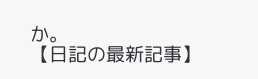か。
【日記の最新記事】